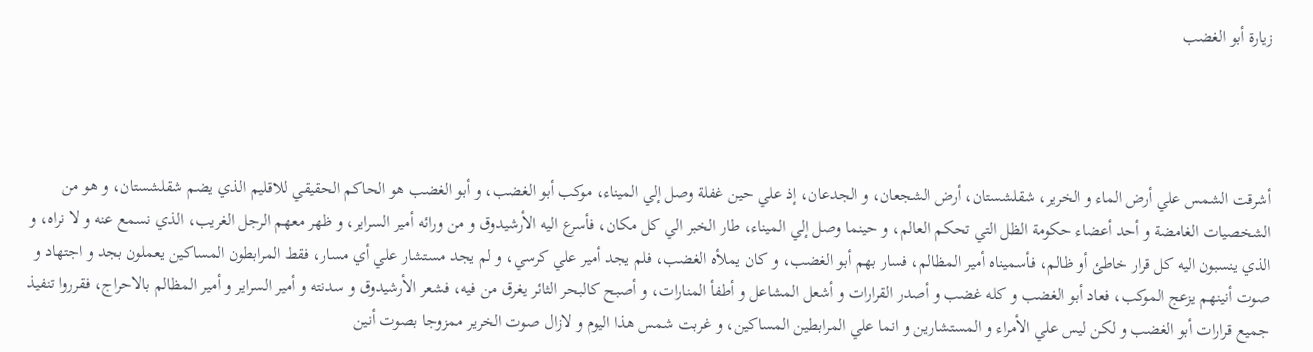زيارة أبو الغضب




أشرقت الشمس علي أرض الماء و الخرير، شقلشستان، أرض الشجعان، و الجدعان، إذ علي حين غفلة وصل إلي الميناء، موكب أبو الغضب، و أبو الغضب هو الحاكم الحقيقي للاقليم الذي يضم شقلشستان، و هو من الشخصيات الغامضة و أحد أعضاء حكومة الظل التي تحكم العالم، و حينما وصل إلي الميناء، طار الخبر الي كل مكان، فأسرع اليه الأرشيدوق و من ورائه أمير السراير، و ظهر معهم الرجل الغريب، الذي نسمع عنه و لا نراه، و الذي ينسبون اليه كل قرار خاطئ أو ظالم، فأسميناه أمير المظالم، فسار بهم أبو الغضب، و كان يملأه الغضب، فلم يجد أمير علي كرسي، و لم يجد مستشار علي أي مسار، فقط المرابطون المساكين يعملون بجد و اجتهاد و صوت أنينهم يزعج الموكب، فعاد أبو الغضب و كله غضب و أصدر القرارات و أشعل المشاعل و أطفأ المنارات، و أصبح كالبحر الثائر يغرق من فيه، فشعر الأرشيدوق و سدنته و أمير السراير و أمير المظالم بالاحراج، فقرروا تنفيذ جميع قرارات أبو الغضب و لكن ليس علي الأمراء و المستشارين و انما علي المرابطين المساكين، و غربت شمس هذا اليوم و لازال صوت الخرير ممزوجا بصوت أنين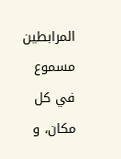المرابطين مسموع في كل مكان، و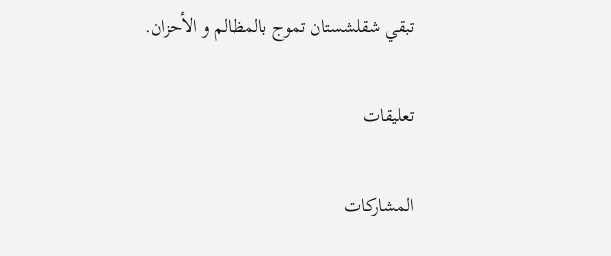تبقي شقلشستان تموج بالمظالم و الأحزان.

تعليقات

المشاركات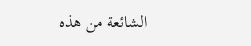الشائعة من هذه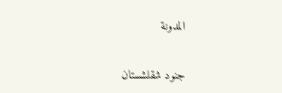المدونة

جنود شقلشستان